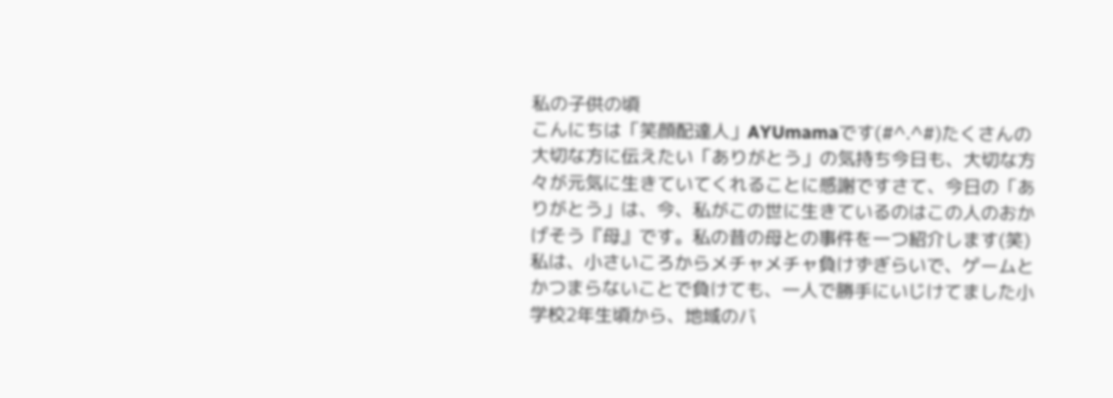私の子供の頃
こんにちは「笑顔配達人」AYUmamaです(#^.^#)たくさんの大切な方に伝えたい「ありがとう」の気持ち今日も、大切な方々が元気に生きていてくれることに感謝ですさて、今日の「ありがとう」は、今、私がこの世に生きているのはこの人のおかげそう『母』です。私の昔の母との事件を一つ紹介します(笑)私は、小さいころからメチャメチャ負けずぎらいで、ゲームとかつまらないことで負けても、一人で勝手にいじけてました小学校2年生頃から、地域のバ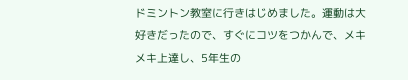ドミントン教室に行きはじめました。運動は大好きだったので、すぐにコツをつかんで、メキメキ上達し、5年生の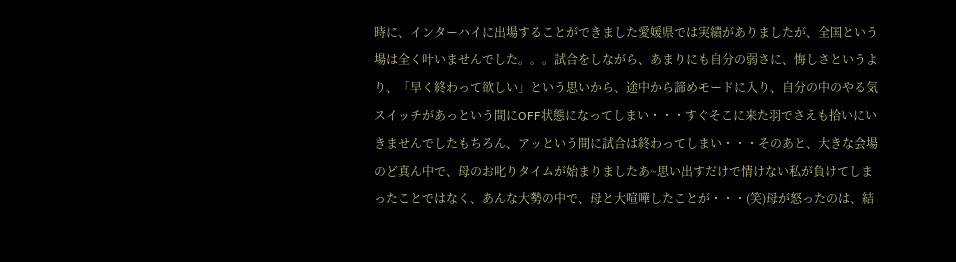時に、インターハイに出場することができました愛媛県では実績がありましたが、全国という場は全く叶いませんでした。。。試合をしながら、あまりにも自分の弱さに、悔しさというより、「早く終わって欲しい」という思いから、途中から諦めモードに入り、自分の中のやる気スイッチがあっという間にOFF状態になってしまい・・・すぐそこに来た羽でさえも拾いにいきませんでしたもちろん、アッという間に試合は終わってしまい・・・そのあと、大きな会場のど真ん中で、母のお叱りタイムが始まりましたあ~思い出すだけで情けない私が負けてしまったことではなく、あんな大勢の中で、母と大喧嘩したことが・・・(笑)母が怒ったのは、結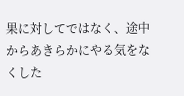果に対してではなく、途中からあきらかにやる気をなくした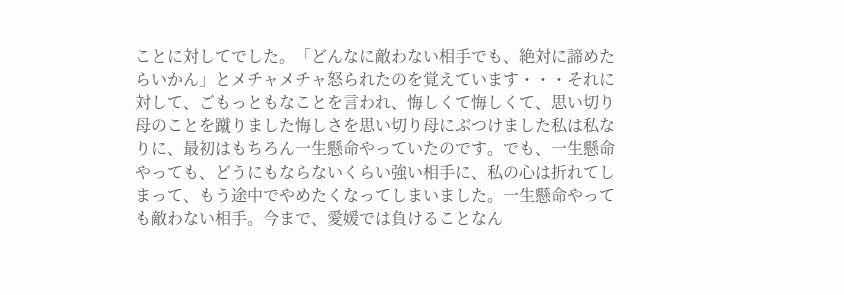ことに対してでした。「どんなに敵わない相手でも、絶対に諦めたらいかん」とメチャメチャ怒られたのを覚えています・・・それに対して、ごもっともなことを言われ、悔しくて悔しくて、思い切り母のことを蹴りました悔しさを思い切り母にぶつけました私は私なりに、最初はもちろん一生懸命やっていたのです。でも、一生懸命やっても、どうにもならないくらい強い相手に、私の心は折れてしまって、もう途中でやめたくなってしまいました。一生懸命やっても敵わない相手。今まで、愛媛では負けることなん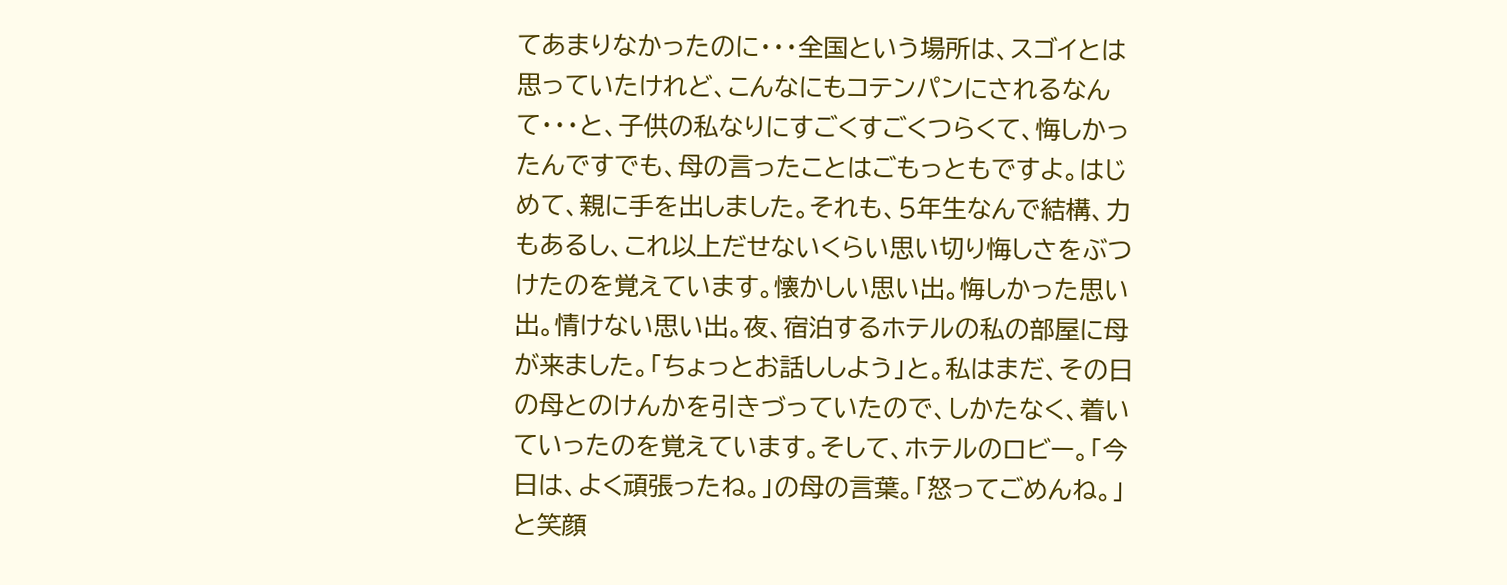てあまりなかったのに・・・全国という場所は、スゴイとは思っていたけれど、こんなにもコテンパンにされるなんて・・・と、子供の私なりにすごくすごくつらくて、悔しかったんですでも、母の言ったことはごもっともですよ。はじめて、親に手を出しました。それも、5年生なんで結構、力もあるし、これ以上だせないくらい思い切り悔しさをぶつけたのを覚えています。懐かしい思い出。悔しかった思い出。情けない思い出。夜、宿泊するホテルの私の部屋に母が来ました。「ちょっとお話ししよう」と。私はまだ、その日の母とのけんかを引きづっていたので、しかたなく、着いていったのを覚えています。そして、ホテルのロビー。「今日は、よく頑張ったね。」の母の言葉。「怒ってごめんね。」と笑顔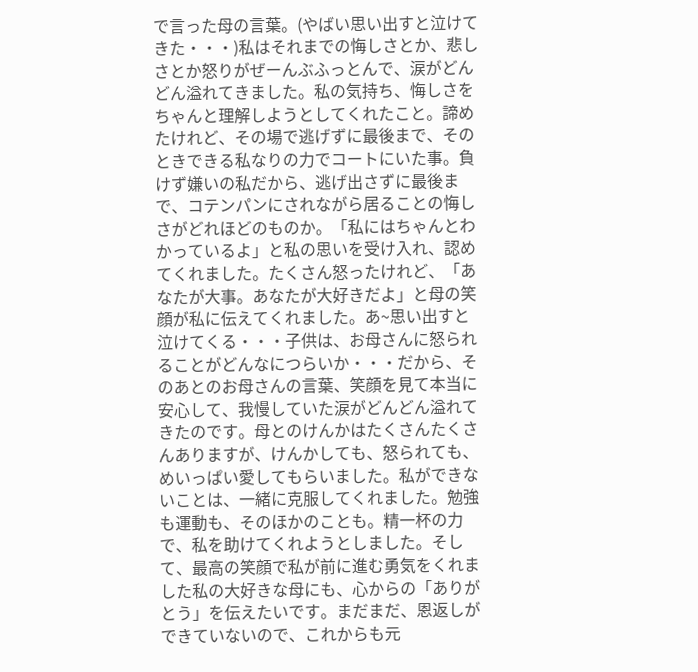で言った母の言葉。(やばい思い出すと泣けてきた・・・)私はそれまでの悔しさとか、悲しさとか怒りがぜーんぶふっとんで、涙がどんどん溢れてきました。私の気持ち、悔しさをちゃんと理解しようとしてくれたこと。諦めたけれど、その場で逃げずに最後まで、そのときできる私なりの力でコートにいた事。負けず嫌いの私だから、逃げ出さずに最後まで、コテンパンにされながら居ることの悔しさがどれほどのものか。「私にはちゃんとわかっているよ」と私の思いを受け入れ、認めてくれました。たくさん怒ったけれど、「あなたが大事。あなたが大好きだよ」と母の笑顔が私に伝えてくれました。あ~思い出すと泣けてくる・・・子供は、お母さんに怒られることがどんなにつらいか・・・だから、そのあとのお母さんの言葉、笑顔を見て本当に安心して、我慢していた涙がどんどん溢れてきたのです。母とのけんかはたくさんたくさんありますが、けんかしても、怒られても、めいっぱい愛してもらいました。私ができないことは、一緒に克服してくれました。勉強も運動も、そのほかのことも。精一杯の力で、私を助けてくれようとしました。そして、最高の笑顔で私が前に進む勇気をくれました私の大好きな母にも、心からの「ありがとう」を伝えたいです。まだまだ、恩返しができていないので、これからも元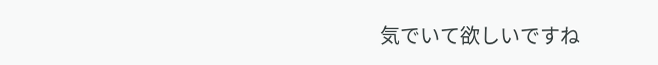気でいて欲しいですね